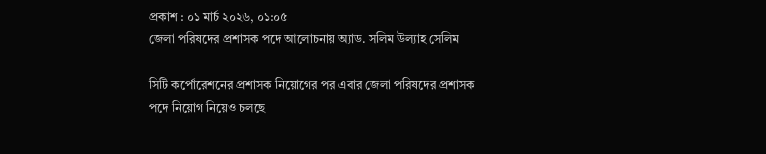প্রকাশ : ০১ মার্চ ২০২৬, ০১:০৫
জেলা পরিষদের প্রশাসক পদে আলোচনায় অ্যাড. সলিম উল্যাহ সেলিম

সিটি কর্পোরেশনের প্রশাসক নিয়োগের পর এবার জেলা পরিষদের প্রশাসক পদে নিয়োগ নিয়েও চলছে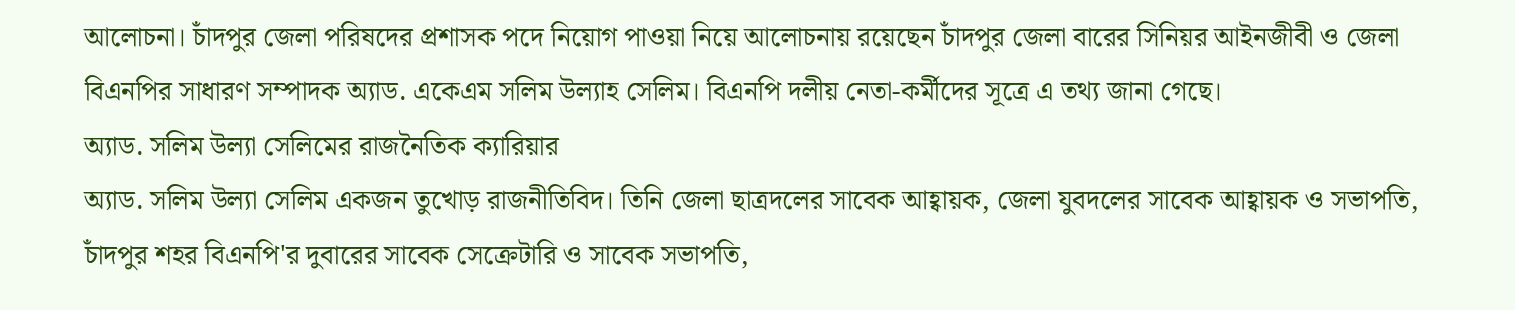আলোচনা। চাঁদপুর জেলা পরিষদের প্রশাসক পদে নিয়োগ পাওয়া নিয়ে আলোচনায় রয়েছেন চাঁদপুর জেলা বারের সিনিয়র আইনজীবী ও জেলা বিএনপির সাধারণ সম্পাদক অ্যাড. একেএম সলিম উল্যাহ সেলিম। বিএনপি দলীয় নেতা-কর্মীদের সূত্রে এ তথ্য জানা গেছে।
অ্যাড. সলিম উল্যা সেলিমের রাজনৈতিক ক্যারিয়ার
অ্যাড. সলিম উল্যা সেলিম একজন তুখোড় রাজনীতিবিদ। তিনি জেলা ছাত্রদলের সাবেক আহ্বায়ক, জেলা যুবদলের সাবেক আহ্বায়ক ও সভাপতি, চাঁদপুর শহর বিএনপি'র দুবারের সাবেক সেক্রেটারি ও সাবেক সভাপতি,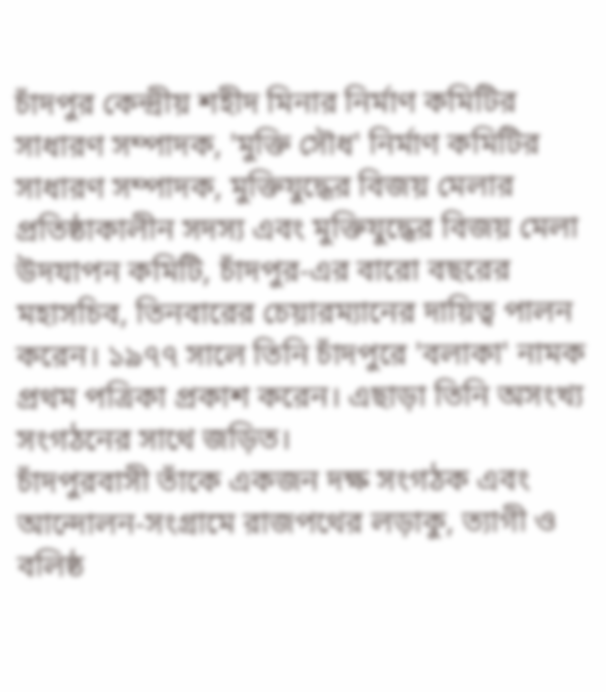চাঁদপুর কেন্দ্রীয় শহীদ মিনার নির্মাণ কমিটির সাধারণ সম্পাদক, 'মুক্তি সৌধ' নির্মাণ কমিটির সাধারণ সম্পাদক, মুক্তিযুদ্ধের বিজয় মেলার প্রতিষ্ঠাকালীন সদস্য এবং মুক্তিযুদ্ধের বিজয় মেলা উদযাপন কমিটি, চাঁদপুর-এর বারো বছরের মহাসচিব, তিনবারের চেয়ারম্যানের দায়িত্ব পালন করেন। ১৯৭৭ সালে তিনি চাঁদপুরে 'বলাকা' নামক প্রথম পত্রিকা প্রকাশ করেন। এছাড়া তিনি অসংখ্য সংগঠনের সাথে জড়িত।
চাঁদপুরবাসী তাঁকে একজন দক্ষ সংগঠক এবং আন্দোলন-সংগ্রামে রাজপথের লড়াকু, ত্যাগী ও বলিষ্ঠ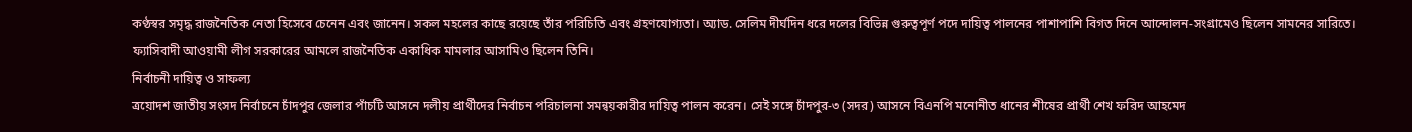কণ্ঠস্বর সমৃদ্ধ রাজনৈতিক নেতা হিসেবে চেনেন এবং জানেন। সকল মহলের কাছে রয়েছে তাঁর পরিচিতি এবং গ্রহণযোগ্যতা। অ্যাড. সেলিম দীর্ঘদিন ধরে দলের বিভিন্ন গুরুত্বপূর্ণ পদে দায়িত্ব পালনের পাশাপাশি বিগত দিনে আন্দোলন-সংগ্রামেও ছিলেন সামনের সারিতে। ফ্যাসিবাদী আওয়ামী লীগ সরকারের আমলে রাজনৈতিক একাধিক মামলার আসামিও ছিলেন তিনি।
নির্বাচনী দায়িত্ব ও সাফল্য
ত্রয়োদশ জাতীয় সংসদ নির্বাচনে চাঁদপুর জেলার পাঁচটি আসনে দলীয় প্রার্থীদের নির্বাচন পরিচালনা সমন্বয়কারীর দায়িত্ব পালন করেন। সেই সঙ্গে চাঁদপুর-৩ (সদর) আসনে বিএনপি মনোনীত ধানের শীষের প্রার্থী শেখ ফরিদ আহমেদ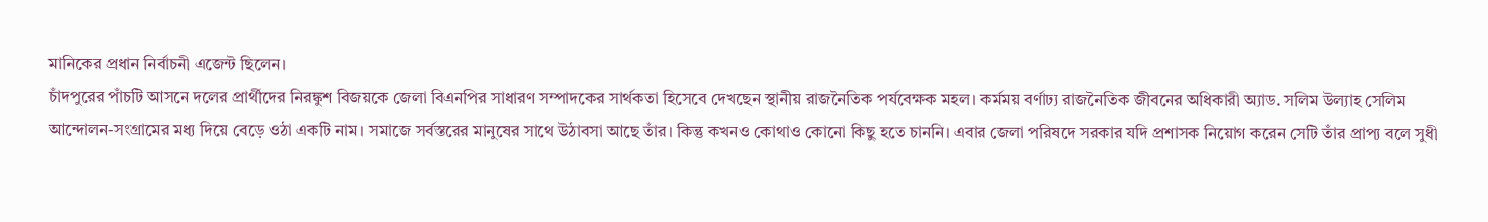মানিকের প্রধান নির্বাচনী এজেন্ট ছিলেন।
চাঁদপুরের পাঁচটি আসনে দলের প্রার্থীদের নিরঙ্কুশ বিজয়কে জেলা বিএনপির সাধারণ সম্পাদকের সার্থকতা হিসেবে দেখছেন স্থানীয় রাজনৈতিক পর্যবেক্ষক মহল। কর্মময় বর্ণাঢ্য রাজনৈতিক জীবনের অধিকারী অ্যাড. সলিম উল্যাহ সেলিম আন্দোলন-সংগ্রামের মধ্য দিয়ে বেড়ে ওঠা একটি নাম। সমাজে সর্বস্তরের মানুষের সাথে উঠাবসা আছে তাঁর। কিন্তু কখনও কোথাও কোনো কিছু হতে চাননি। এবার জেলা পরিষদে সরকার যদি প্রশাসক নিয়োগ করেন সেটি তাঁর প্রাপ্য বলে সুধী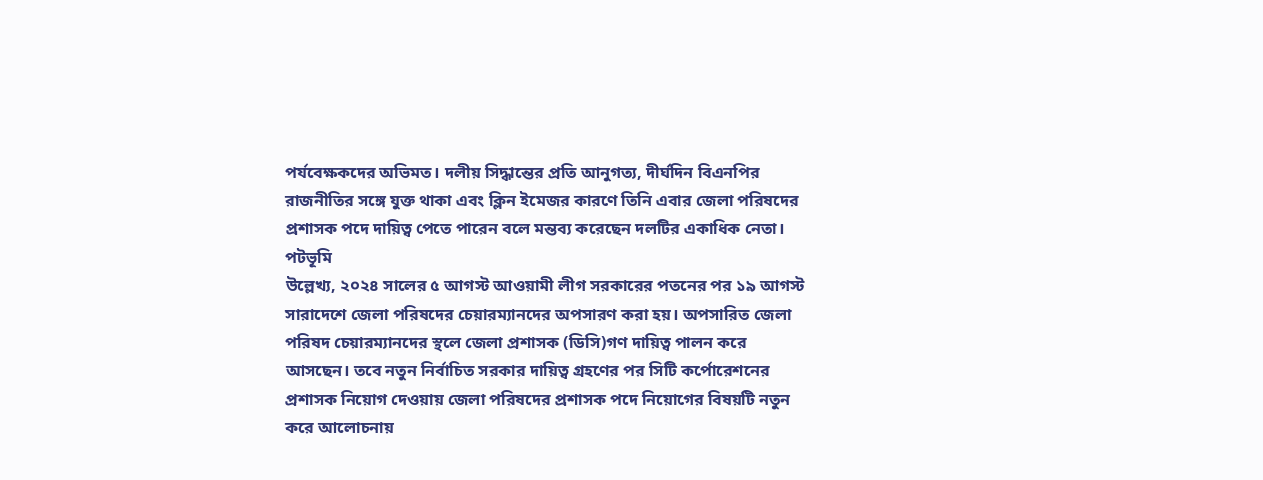পর্যবেক্ষকদের অভিমত। দলীয় সিদ্ধান্তের প্রতি আনুগত্য, দীর্ঘদিন বিএনপির রাজনীতির সঙ্গে যুক্ত থাকা এবং ক্লিন ইমেজর কারণে তিনি এবার জেলা পরিষদের প্রশাসক পদে দায়িত্ব পেতে পারেন বলে মন্তব্য করেছেন দলটির একাধিক নেতা।
পটভূমি
উল্লেখ্য, ২০২৪ সালের ৫ আগস্ট আওয়ামী লীগ সরকারের পতনের পর ১৯ আগস্ট সারাদেশে জেলা পরিষদের চেয়ারম্যানদের অপসারণ করা হয়। অপসারিত জেলা পরিষদ চেয়ারম্যানদের স্থলে জেলা প্রশাসক (ডিসি)গণ দায়িত্ব পালন করে আসছেন। তবে নতুন নির্বাচিত সরকার দায়িত্ব গ্রহণের পর সিটি কর্পোরেশনের প্রশাসক নিয়োগ দেওয়ায় জেলা পরিষদের প্রশাসক পদে নিয়োগের বিষয়টি নতুন করে আলোচনায়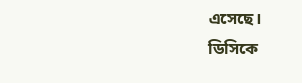এসেছে।
ডিসিকে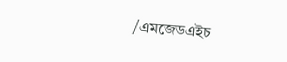/এমজেডএইচ